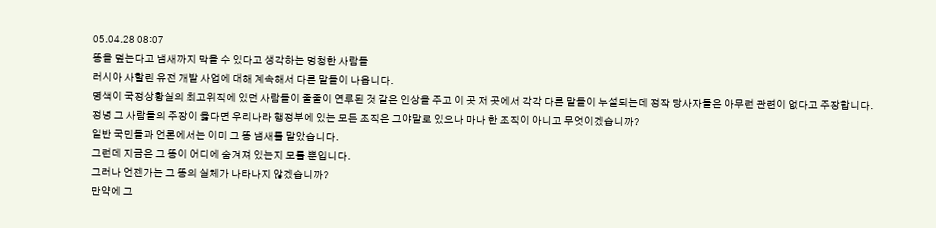05.04.28 08:07
똥을 덮는다고 냄새까지 막을 수 있다고 생각하는 멍청한 사람들
러시아 사할린 유전 개발 사업에 대해 계속해서 다른 말들이 나옵니다.
명색이 국정상황실의 최고위직에 있던 사람들이 줄줄이 연루된 것 같은 인상을 주고 이 곳 저 곳에서 각각 다른 말들이 누설되는데 정작 당사자들은 아무런 관련이 없다고 주장합니다.
정녕 그 사람들의 주장이 옳다면 우리나라 행정부에 있는 모든 조직은 그야말로 있으나 마나 한 조직이 아니고 무엇이겠습니까?
일반 국민들과 언론에서는 이미 그 똥 냄새를 맡았습니다.
그런데 지금은 그 똥이 어디에 숨겨져 있는지 모를 뿐입니다.
그러나 언젠가는 그 똥의 실체가 나타나지 않겠습니까?
만약에 그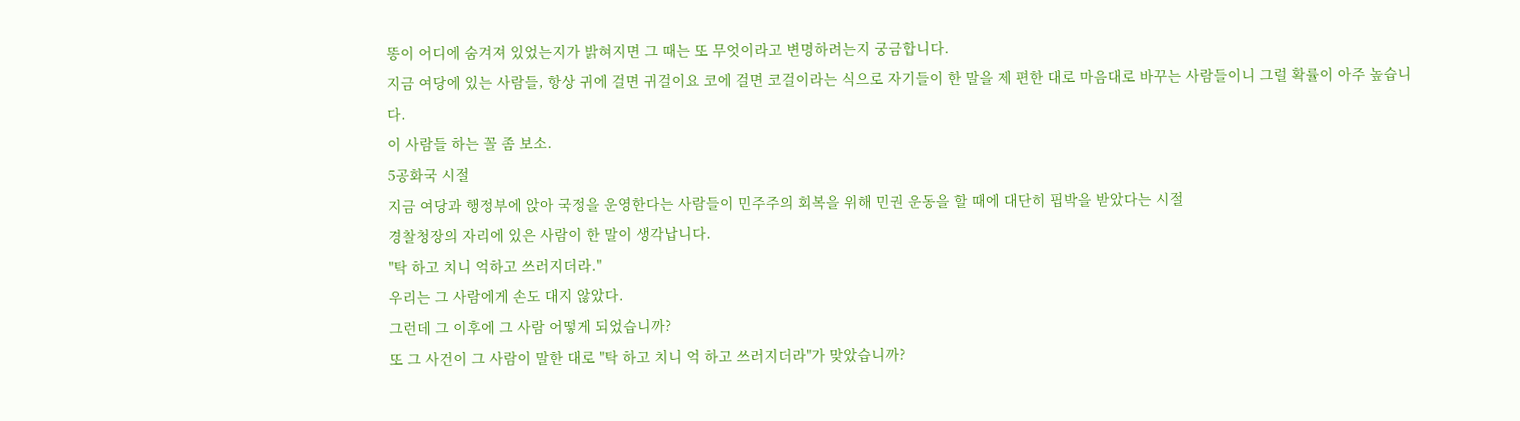똥이 어디에 숨겨져 있었는지가 밝혀지면 그 때는 또 무엇이라고 변명하려는지 궁금합니다.
지금 여당에 있는 사람들, 항상 귀에 걸면 귀걸이요 코에 걸면 코걸이라는 식으로 자기들이 한 말을 제 편한 대로 마음대로 바꾸는 사람들이니 그럴 확률이 아주 높습니다.
이 사람들 하는 꼴 좀 보소.
5공화국 시절
지금 여당과 행정부에 앉아 국정을 운영한다는 사람들이 민주주의 회복을 위해 민권 운동을 할 때에 대단히 핍박을 받았다는 시절
경찰청장의 자리에 있은 사람이 한 말이 생각납니다.
"탁 하고 치니 억하고 쓰러지더라."
우리는 그 사람에게 손도 대지 않았다.
그런데 그 이후에 그 사람 어떻게 되었습니까?
또 그 사건이 그 사람이 말한 대로 "탁 하고 치니 억 하고 쓰러지더라"가 맞았습니까?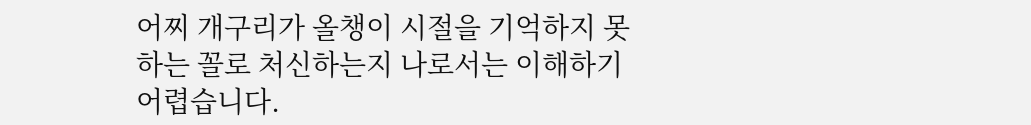어찌 개구리가 올챙이 시절을 기억하지 못하는 꼴로 처신하는지 나로서는 이해하기 어렵습니다.